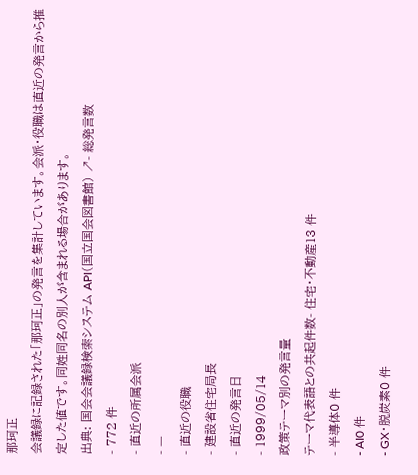那珂正
会議録に記録された「那珂正」の発言を集計しています。会派・役職は直近の発言から推定した値です。同姓同名の別人が含まれる場合があります。
出典: 国会会議録検索システム API(国立国会図書館) ↗- 総発言数
- 772 件
- 直近の所属会派
- —
- 直近の役職
- 建設省住宅局長
- 直近の発言日
- 1999/05/14
政策テーマ別の発言量
テーマ代表語との共起件数- 住宅・不動産13 件
- 半導体0 件
- AI0 件
- GX・脱炭素0 件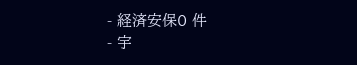- 経済安保0 件
- 宇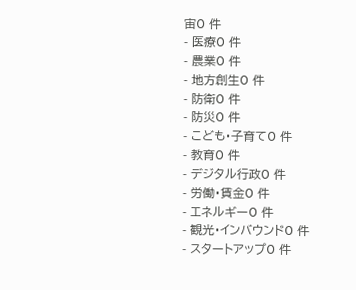宙0 件
- 医療0 件
- 農業0 件
- 地方創生0 件
- 防衛0 件
- 防災0 件
- こども・子育て0 件
- 教育0 件
- デジタル行政0 件
- 労働・賃金0 件
- エネルギー0 件
- 観光・インバウンド0 件
- スタートアップ0 件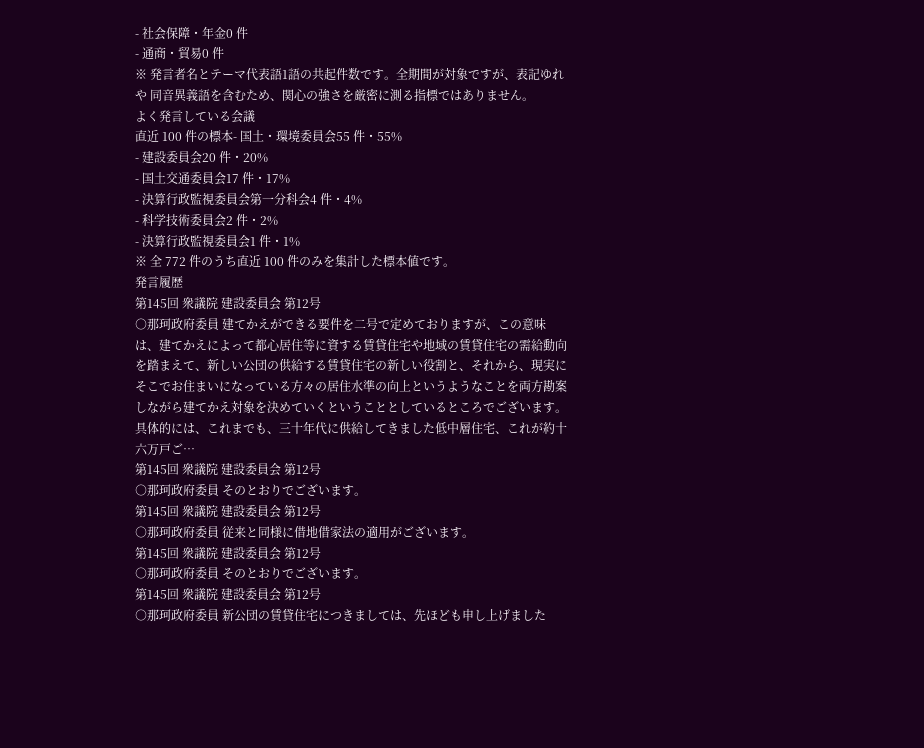- 社会保障・年金0 件
- 通商・貿易0 件
※ 発言者名とテーマ代表語1語の共起件数です。全期間が対象ですが、表記ゆれや 同音異義語を含むため、関心の強さを厳密に測る指標ではありません。
よく発言している会議
直近 100 件の標本- 国土・環境委員会55 件・55%
- 建設委員会20 件・20%
- 国土交通委員会17 件・17%
- 決算行政監視委員会第一分科会4 件・4%
- 科学技術委員会2 件・2%
- 決算行政監視委員会1 件・1%
※ 全 772 件のうち直近 100 件のみを集計した標本値です。
発言履歴
第145回 衆議院 建設委員会 第12号
○那珂政府委員 建てかえができる要件を二号で定めておりますが、この意味は、建てかえによって都心居住等に資する賃貸住宅や地域の賃貸住宅の需給動向を踏まえて、新しい公団の供給する賃貸住宅の新しい役割と、それから、現実にそこでお住まいになっている方々の居住水準の向上というようなことを両方勘案しながら建てかえ対象を決めていくということとしているところでございます。 具体的には、これまでも、三十年代に供給してきました低中層住宅、これが約十六万戸ご…
第145回 衆議院 建設委員会 第12号
○那珂政府委員 そのとおりでございます。
第145回 衆議院 建設委員会 第12号
○那珂政府委員 従来と同様に借地借家法の適用がございます。
第145回 衆議院 建設委員会 第12号
○那珂政府委員 そのとおりでございます。
第145回 衆議院 建設委員会 第12号
○那珂政府委員 新公団の賃貸住宅につきましては、先ほども申し上げました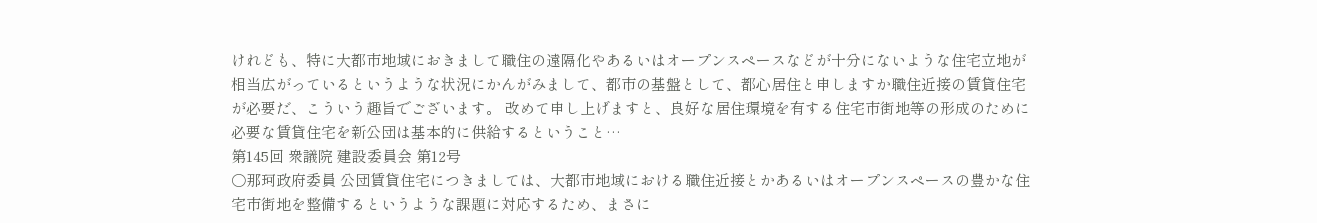けれども、特に大都市地域におきまして職住の遠隔化やあるいはオープンスペースなどが十分にないような住宅立地が相当広がっているというような状況にかんがみまして、都市の基盤として、都心居住と申しますか職住近接の賃貸住宅が必要だ、こういう趣旨でございます。 改めて申し上げますと、良好な居住環境を有する住宅市街地等の形成のために必要な賃貸住宅を新公団は基本的に供給するということ…
第145回 衆議院 建設委員会 第12号
○那珂政府委員 公団賃貸住宅につきましては、大都市地域における職住近接とかあるいはオープンスペースの豊かな住宅市街地を整備するというような課題に対応するため、まさに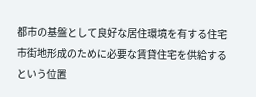都市の基盤として良好な居住環境を有する住宅市街地形成のために必要な賃貸住宅を供給するという位置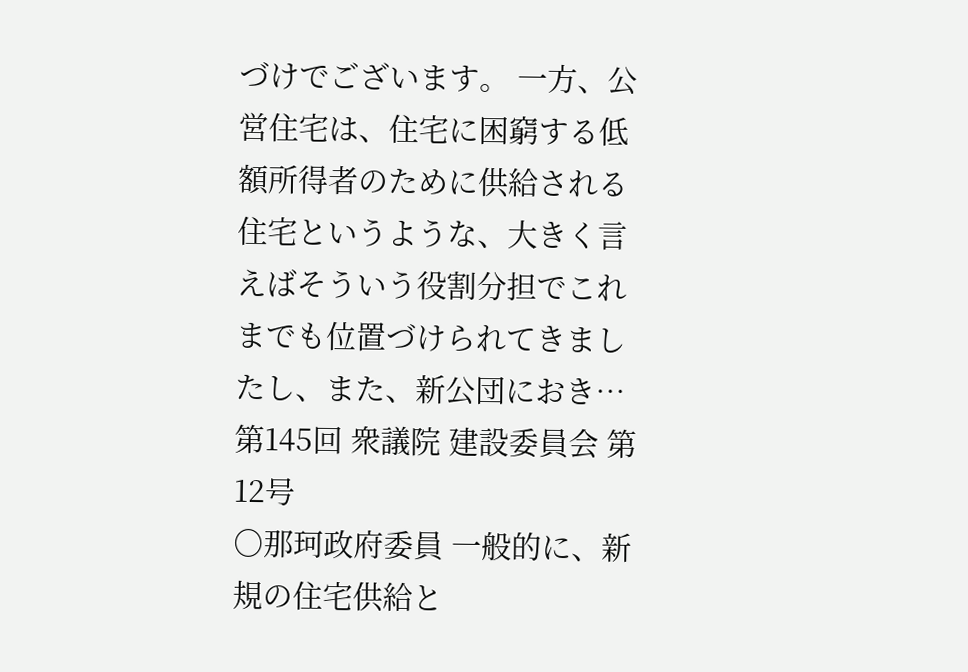づけでございます。 一方、公営住宅は、住宅に困窮する低額所得者のために供給される住宅というような、大きく言えばそういう役割分担でこれまでも位置づけられてきましたし、また、新公団におき…
第145回 衆議院 建設委員会 第12号
○那珂政府委員 一般的に、新規の住宅供給と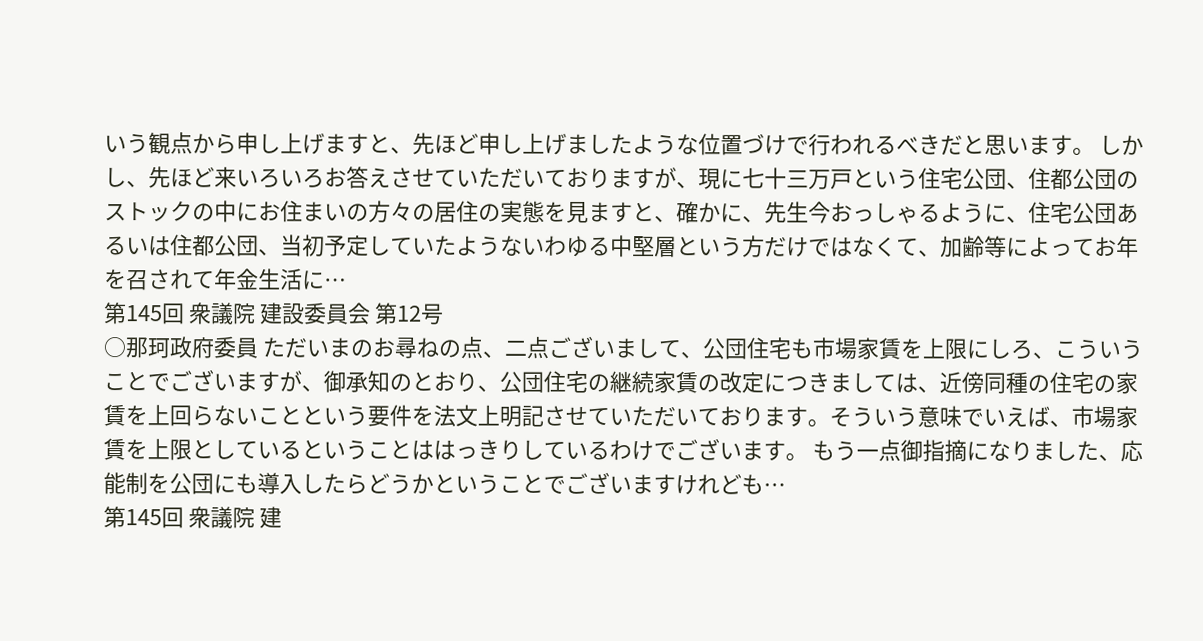いう観点から申し上げますと、先ほど申し上げましたような位置づけで行われるべきだと思います。 しかし、先ほど来いろいろお答えさせていただいておりますが、現に七十三万戸という住宅公団、住都公団のストックの中にお住まいの方々の居住の実態を見ますと、確かに、先生今おっしゃるように、住宅公団あるいは住都公団、当初予定していたようないわゆる中堅層という方だけではなくて、加齢等によってお年を召されて年金生活に…
第145回 衆議院 建設委員会 第12号
○那珂政府委員 ただいまのお尋ねの点、二点ございまして、公団住宅も市場家賃を上限にしろ、こういうことでございますが、御承知のとおり、公団住宅の継続家賃の改定につきましては、近傍同種の住宅の家賃を上回らないことという要件を法文上明記させていただいております。そういう意味でいえば、市場家賃を上限としているということははっきりしているわけでございます。 もう一点御指摘になりました、応能制を公団にも導入したらどうかということでございますけれども…
第145回 衆議院 建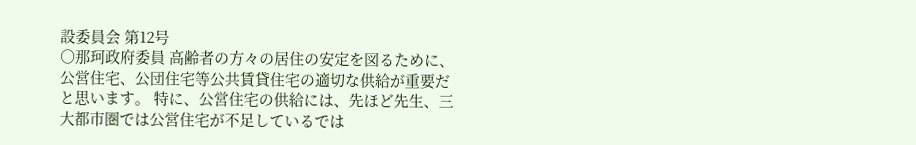設委員会 第12号
○那珂政府委員 高齢者の方々の居住の安定を図るために、公営住宅、公団住宅等公共賃貸住宅の適切な供給が重要だと思います。 特に、公営住宅の供給には、先ほど先生、三大都市圏では公営住宅が不足しているでは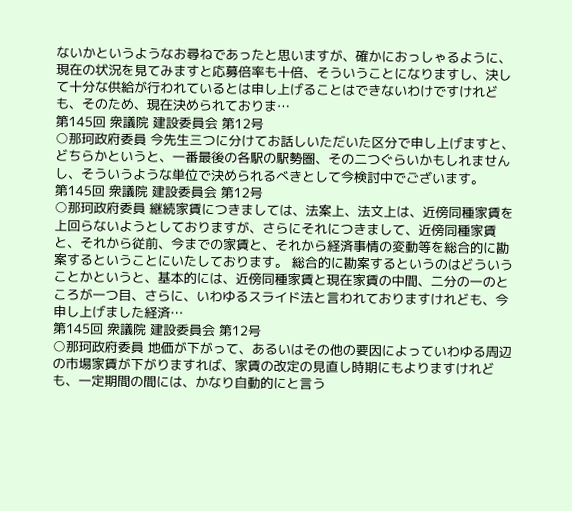ないかというようなお尋ねであったと思いますが、確かにおっしゃるように、現在の状況を見てみますと応募倍率も十倍、そういうことになりますし、決して十分な供給が行われているとは申し上げることはできないわけですけれども、そのため、現在決められておりま…
第145回 衆議院 建設委員会 第12号
○那珂政府委員 今先生三つに分けてお話しいただいた区分で申し上げますと、どちらかというと、一番最後の各駅の駅勢圏、その二つぐらいかもしれませんし、そういうような単位で決められるべきとして今検討中でございます。
第145回 衆議院 建設委員会 第12号
○那珂政府委員 継続家賃につきましては、法案上、法文上は、近傍同種家賃を上回らないようとしておりますが、さらにそれにつきまして、近傍同種家賃と、それから従前、今までの家賃と、それから経済事情の変動等を総合的に勘案するということにいたしております。 総合的に勘案するというのはどういうことかというと、基本的には、近傍同種家賃と現在家賃の中間、二分の一のところが一つ目、さらに、いわゆるスライド法と言われておりますけれども、今申し上げました経済…
第145回 衆議院 建設委員会 第12号
○那珂政府委員 地価が下がって、あるいはその他の要因によっていわゆる周辺の市場家賃が下がりますれば、家賃の改定の見直し時期にもよりますけれども、一定期間の間には、かなり自動的にと言う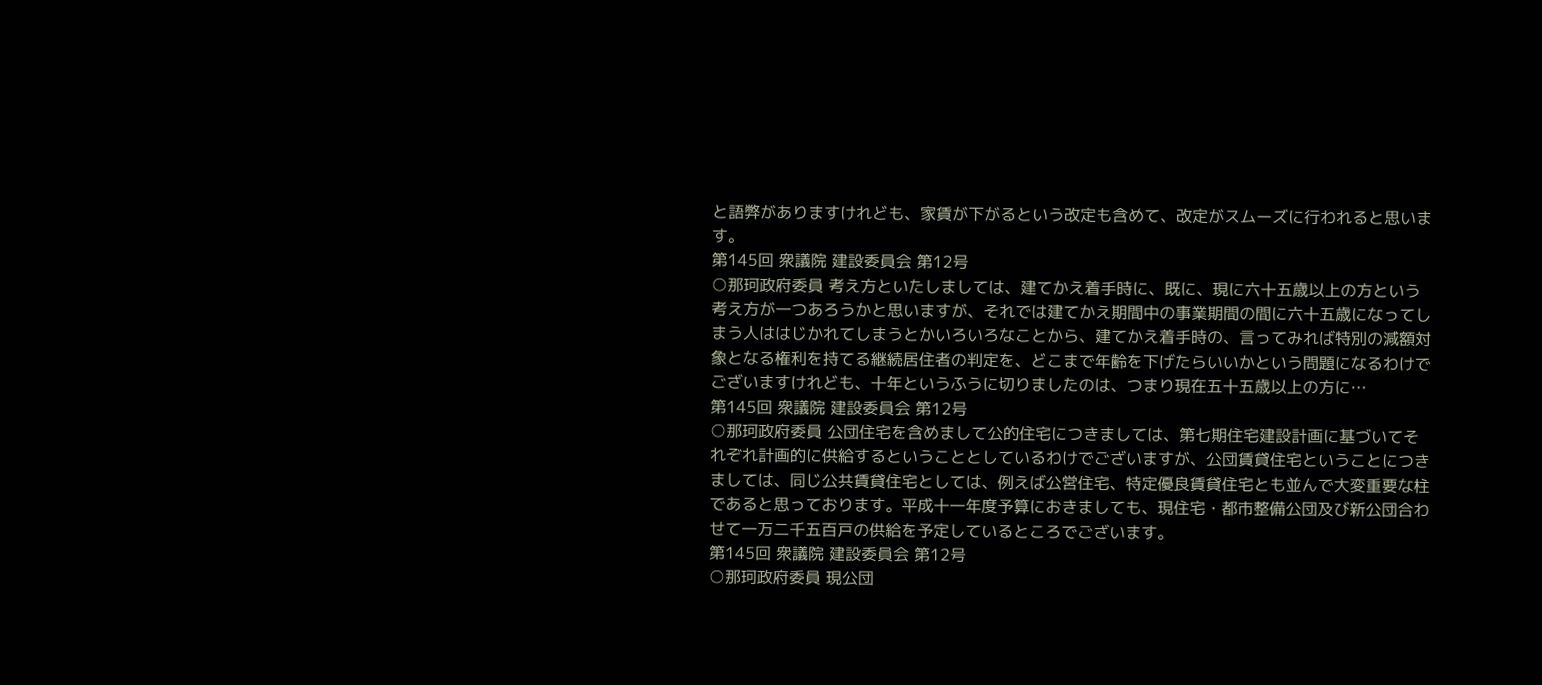と語弊がありますけれども、家賃が下がるという改定も含めて、改定がスムーズに行われると思います。
第145回 衆議院 建設委員会 第12号
○那珂政府委員 考え方といたしましては、建てかえ着手時に、既に、現に六十五歳以上の方という考え方が一つあろうかと思いますが、それでは建てかえ期間中の事業期間の間に六十五歳になってしまう人ははじかれてしまうとかいろいろなことから、建てかえ着手時の、言ってみれば特別の減額対象となる権利を持てる継続居住者の判定を、どこまで年齢を下げたらいいかという問題になるわけでございますけれども、十年というふうに切りましたのは、つまり現在五十五歳以上の方に…
第145回 衆議院 建設委員会 第12号
○那珂政府委員 公団住宅を含めまして公的住宅につきましては、第七期住宅建設計画に基づいてそれぞれ計画的に供給するということとしているわけでございますが、公団賃貸住宅ということにつきましては、同じ公共賃貸住宅としては、例えば公営住宅、特定優良賃貸住宅とも並んで大変重要な柱であると思っております。平成十一年度予算におきましても、現住宅・都市整備公団及び新公団合わせて一万二千五百戸の供給を予定しているところでございます。
第145回 衆議院 建設委員会 第12号
○那珂政府委員 現公団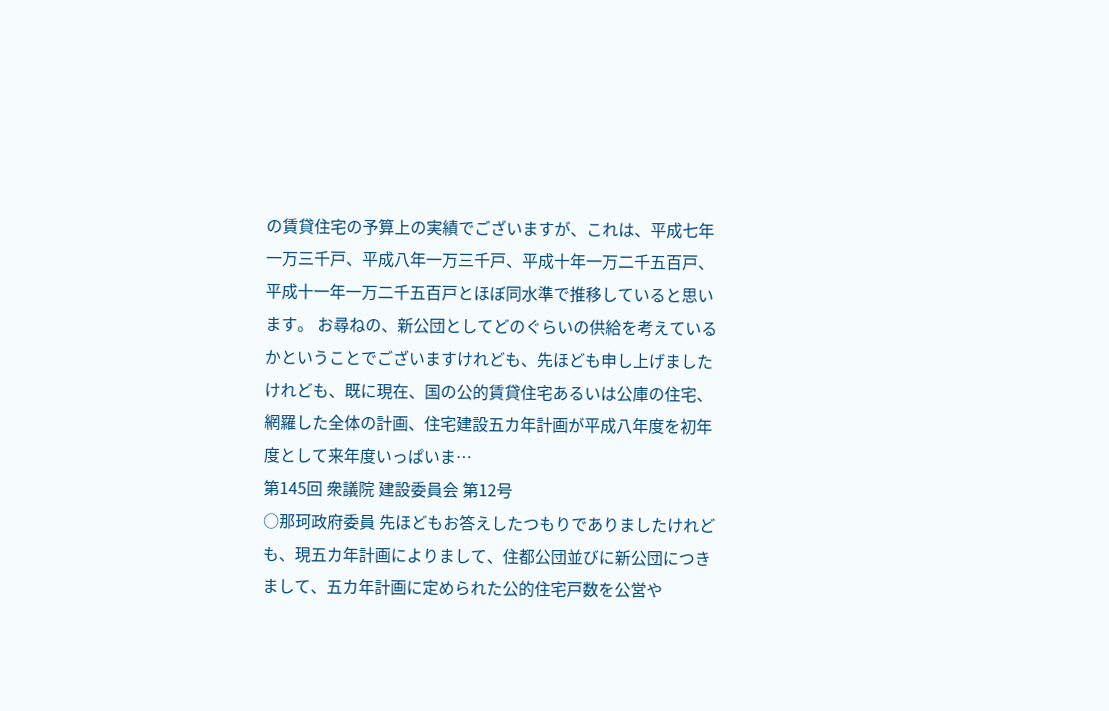の賃貸住宅の予算上の実績でございますが、これは、平成七年一万三千戸、平成八年一万三千戸、平成十年一万二千五百戸、平成十一年一万二千五百戸とほぼ同水準で推移していると思います。 お尋ねの、新公団としてどのぐらいの供給を考えているかということでございますけれども、先ほども申し上げましたけれども、既に現在、国の公的賃貸住宅あるいは公庫の住宅、網羅した全体の計画、住宅建設五カ年計画が平成八年度を初年度として来年度いっぱいま…
第145回 衆議院 建設委員会 第12号
○那珂政府委員 先ほどもお答えしたつもりでありましたけれども、現五カ年計画によりまして、住都公団並びに新公団につきまして、五カ年計画に定められた公的住宅戸数を公営や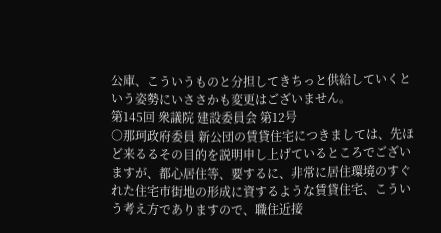公庫、こういうものと分担してきちっと供給していくという姿勢にいささかも変更はございません。
第145回 衆議院 建設委員会 第12号
○那珂政府委員 新公団の賃貸住宅につきましては、先ほど来るるその目的を説明申し上げているところでございますが、都心居住等、要するに、非常に居住環境のすぐれた住宅市街地の形成に資するような賃貸住宅、こういう考え方でありますので、職住近接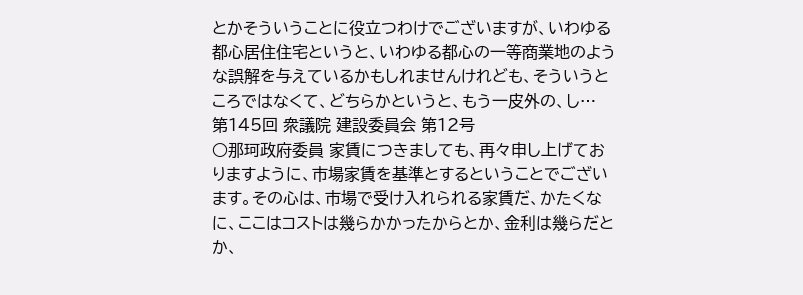とかそういうことに役立つわけでございますが、いわゆる都心居住住宅というと、いわゆる都心の一等商業地のような誤解を与えているかもしれませんけれども、そういうところではなくて、どちらかというと、もう一皮外の、し…
第145回 衆議院 建設委員会 第12号
○那珂政府委員 家賃につきましても、再々申し上げておりますように、市場家賃を基準とするということでございます。その心は、市場で受け入れられる家賃だ、かたくなに、ここはコストは幾らかかったからとか、金利は幾らだとか、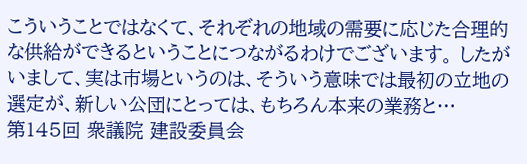こういうことではなくて、それぞれの地域の需要に応じた合理的な供給ができるということにつながるわけでございます。 したがいまして、実は市場というのは、そういう意味では最初の立地の選定が、新しい公団にとっては、もちろん本来の業務と…
第145回 衆議院 建設委員会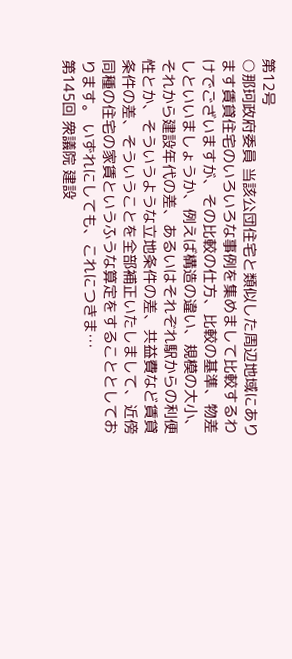第12号
○那珂政府委員 当該公団住宅と類似した周辺地域にあります賃貸住宅のいろいろな事例を集めまして比較するわけでございますが、その比較の仕方、比較の基準、物差しといいましょうか、例えば構造の違い、規模の大小、それから建設年代の差、あるいはそれぞれ駅からの利便性とか、そういうような立地条件の差、共益費など賃貸条件の差、そういうことを全部補正いたしまして、近傍同種の住宅の家賃というふうな算定をすることとしております。 いずれにしても、これにつきま…
第145回 衆議院 建設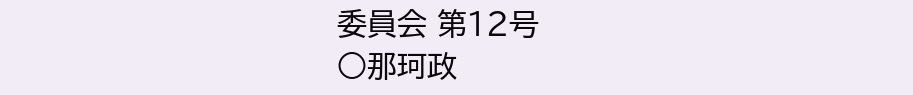委員会 第12号
○那珂政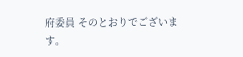府委員 そのとおりでございます。